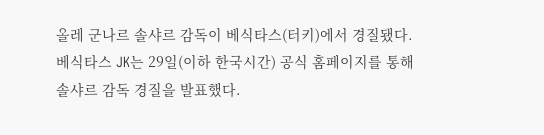올레 군나르 솔샤르 감독이 베식타스(터키)에서 경질됐다.
베식타스 JK는 29일(이하 한국시간) 공식 홈페이지를 통해 솔샤르 감독 경질을 발표했다.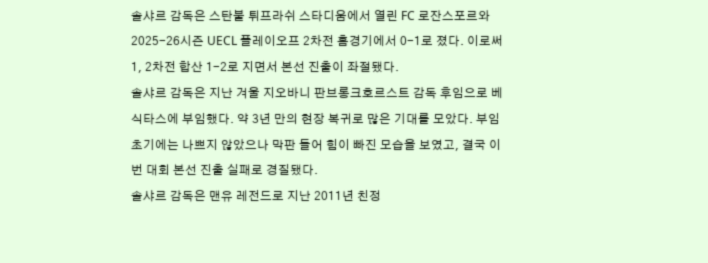솔샤르 감독은 스탄불 튀프라쉬 스타디움에서 열린 FC 로잔스포르와 2025-26시즌 UECL 플레이오프 2차전 홈경기에서 0-1로 졌다. 이로써 1, 2차전 합산 1-2로 지면서 본선 진출이 좌절됐다.
솔샤르 감독은 지난 겨울 지오바니 판브롱크호르스트 감독 후임으로 베식타스에 부임했다. 약 3년 만의 현장 복귀로 많은 기대를 모았다. 부임 초기에는 나쁘지 않았으나 막판 들어 힘이 빠진 모습을 보였고, 결국 이번 대회 본선 진출 실패로 경질됐다.
솔샤르 감독은 맨유 레전드로 지난 2011년 친정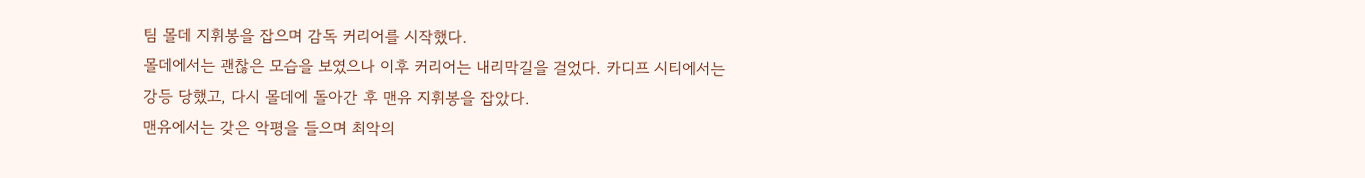팀 몰데 지휘봉을 잡으며 감독 커리어를 시작했다.
몰데에서는 괜찮은 모습을 보였으나 이후 커리어는 내리막길을 걸었다. 카디프 시티에서는 강등 당했고, 다시 몰데에 돌아간 후 맨유 지휘봉을 잡았다.
맨유에서는 갖은 악평을 들으며 최악의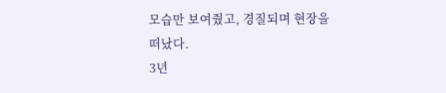모습만 보여줬고, 경질되며 현장을 떠났다.
3년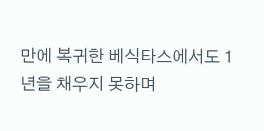만에 복귀한 베식타스에서도 1년을 채우지 못하며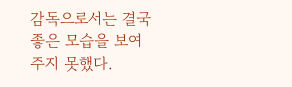감독으로서는 결국 좋은 모습을 보여주지 못했다.